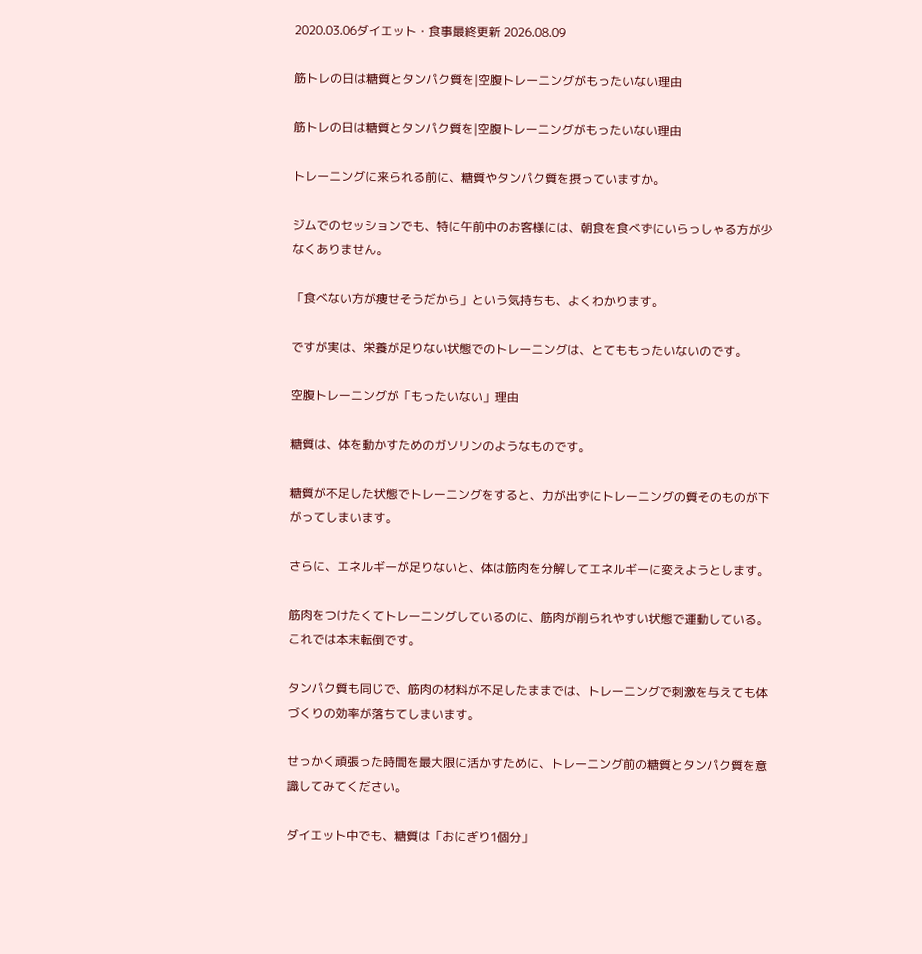2020.03.06ダイエット・食事最終更新 2026.08.09

筋トレの日は糖質とタンパク質を|空腹トレーニングがもったいない理由

筋トレの日は糖質とタンパク質を|空腹トレーニングがもったいない理由

トレーニングに来られる前に、糖質やタンパク質を摂っていますか。

ジムでのセッションでも、特に午前中のお客様には、朝食を食べずにいらっしゃる方が少なくありません。

「食べない方が痩せそうだから」という気持ちも、よくわかります。

ですが実は、栄養が足りない状態でのトレーニングは、とてももったいないのです。

空腹トレーニングが「もったいない」理由

糖質は、体を動かすためのガソリンのようなものです。

糖質が不足した状態でトレーニングをすると、力が出ずにトレーニングの質そのものが下がってしまいます。

さらに、エネルギーが足りないと、体は筋肉を分解してエネルギーに変えようとします。

筋肉をつけたくてトレーニングしているのに、筋肉が削られやすい状態で運動している。これでは本末転倒です。

タンパク質も同じで、筋肉の材料が不足したままでは、トレーニングで刺激を与えても体づくりの効率が落ちてしまいます。

せっかく頑張った時間を最大限に活かすために、トレーニング前の糖質とタンパク質を意識してみてください。

ダイエット中でも、糖質は「おにぎり1個分」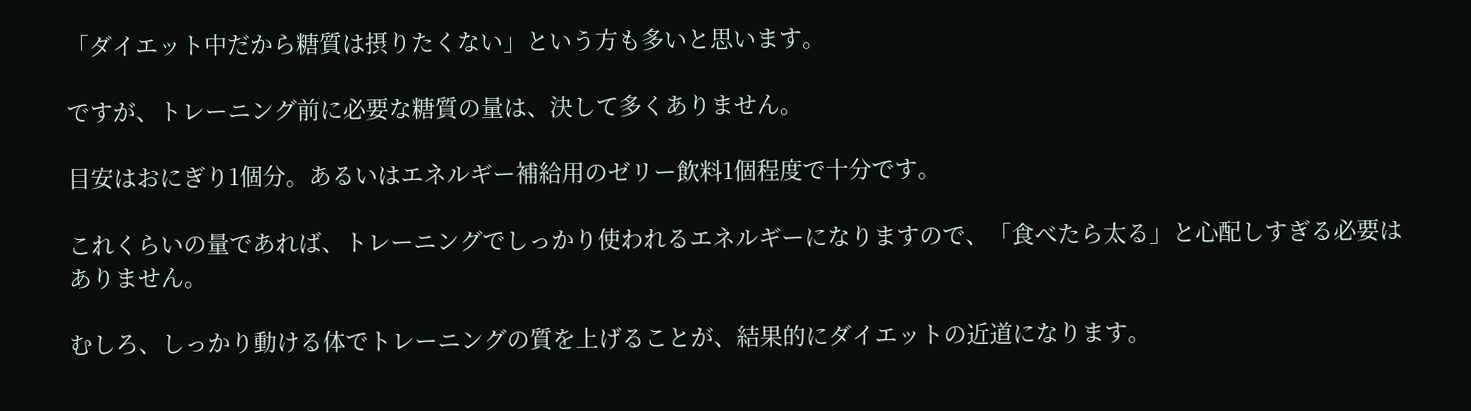「ダイエット中だから糖質は摂りたくない」という方も多いと思います。

ですが、トレーニング前に必要な糖質の量は、決して多くありません。

目安はおにぎり1個分。あるいはエネルギー補給用のゼリー飲料1個程度で十分です。

これくらいの量であれば、トレーニングでしっかり使われるエネルギーになりますので、「食べたら太る」と心配しすぎる必要はありません。

むしろ、しっかり動ける体でトレーニングの質を上げることが、結果的にダイエットの近道になります。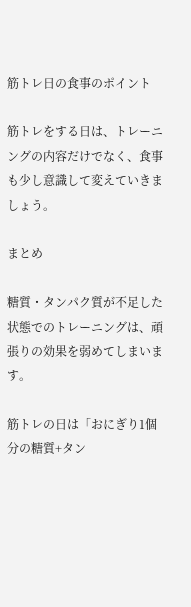筋トレ日の食事のポイント

筋トレをする日は、トレーニングの内容だけでなく、食事も少し意識して変えていきましょう。

まとめ

糖質・タンパク質が不足した状態でのトレーニングは、頑張りの効果を弱めてしまいます。

筋トレの日は「おにぎり1個分の糖質+タン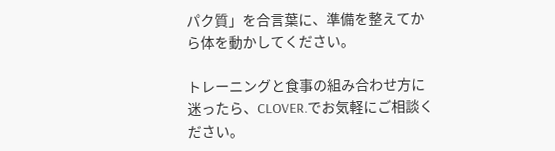パク質」を合言葉に、準備を整えてから体を動かしてください。

トレーニングと食事の組み合わせ方に迷ったら、CLOVER.でお気軽にご相談ください。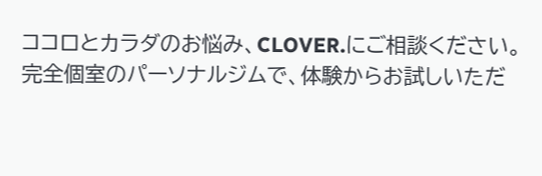ココロとカラダのお悩み、CLOVER.にご相談ください。
完全個室のパーソナルジムで、体験からお試しいただ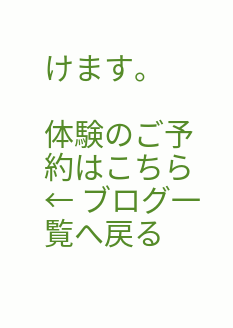けます。

体験のご予約はこちら
← ブログ一覧へ戻る